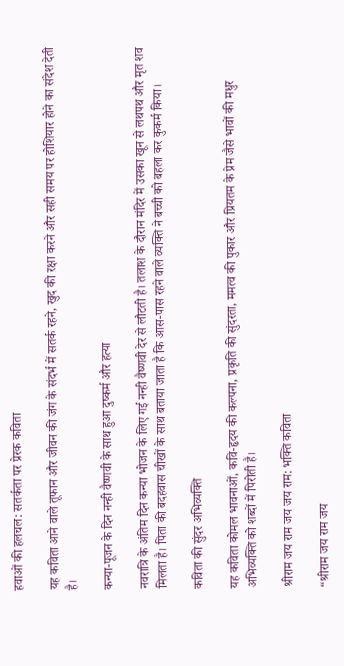हवाओं की हलचल: सतर्कता पर प्रेरक कविता

यह कविता आने वाले तूफान और जीवन की जंग के संदर्भ में सतर्क रहने, खुद की रक्षा करने और सही समय पर होशियार होने का संदेश देती है।

कन्या-पूजन के दिन नन्ही वैष्णवी के साथ हुआ दुष्कर्म और हत्या

नवरात्रि के अंतिम दिन कन्या भोजन के लिए गई नन्ही वैष्णवी देर से लौटती है। तलाश के दौरान मंदिर में उसका खून से लथपथ और मृत शव मिलता है। पिता की बदहवास चीखों के साथ बताया जाता है कि आस-पास रहने वाले व्यक्ति ने बच्ची को बहला कर कुकर्म किया।

कविता की सुंदर अभिव्यक्ति

यह कविता कोमल भावनाओं, कवि-हृदय की कल्पना, प्रकृति की सुंदरता, ममत्व की पुकार और प्रियतम के प्रेम जैसे भावों की मधुर अभिव्यक्ति को शब्दों में पिरोती है।

श्रीराम जय राम जय जय राम: भक्ति कविता

“श्रीराम जय राम जय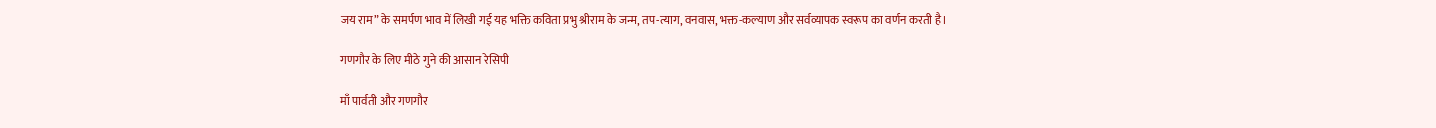जय राम” के समर्पण भाव में लिखी गई यह भक्ति कविता प्रभु श्रीराम के जन्म, तप-त्याग, वनवास, भक्त-कल्याण और सर्वव्यापक स्वरूप का वर्णन करती है।

गणगौर के लिए मीठे गुने की आसान रेसिपी

माँ पार्वती और गणगौर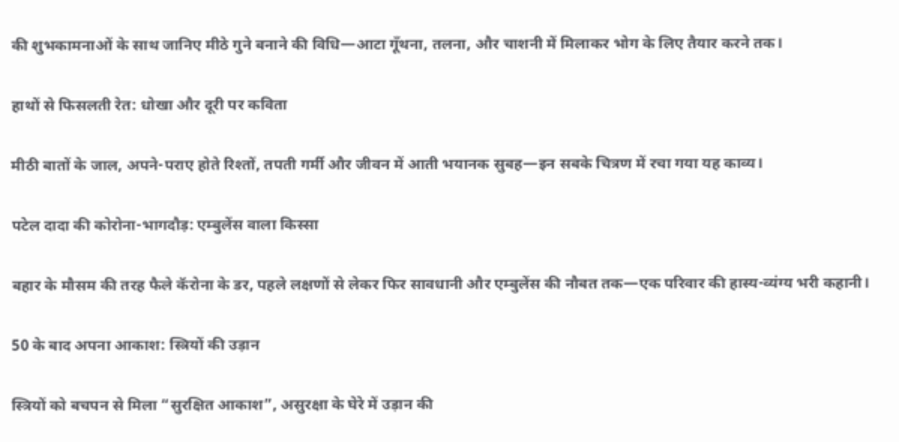की शुभकामनाओं के साथ जानिए मीठे गुने बनाने की विधि—आटा गूँथना, तलना, और चाशनी में मिलाकर भोग के लिए तैयार करने तक।

हाथों से फिसलती रेत: धोखा और दूरी पर कविता

मीठी बातों के जाल, अपने-पराए होते रिश्तों, तपती गर्मी और जीवन में आती भयानक सुबह—इन सबके चित्रण में रचा गया यह काव्य।

पटेल दादा की कोरोना-भागदौड़: एम्बुलेंस वाला किस्सा

बहार के मौसम की तरह फैले कॅरोना के डर, पहले लक्षणों से लेकर फिर सावधानी और एम्बुलेंस की नौबत तक—एक परिवार की हास्य-व्यंग्य भरी कहानी।

50 के बाद अपना आकाश: स्त्रियों की उड़ान

स्त्रियों को बचपन से मिला “सुरक्षित आकाश”, असुरक्षा के घेरे में उड़ान की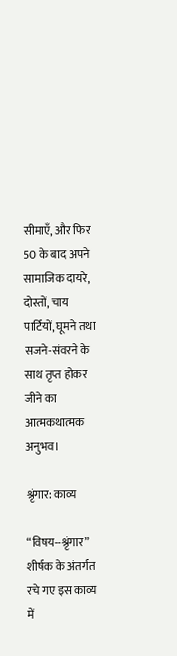सीमाएँ, और फिर 50 के बाद अपने सामाजिक दायरे, दोस्तों, चाय पार्टियों, घूमने तथा सजने-संवरने के साथ तृप्त होकर जीने का आत्मकथात्मक अनुभव।

श्रृंगार: काव्य

“विषय--श्रृंगार” शीर्षक के अंतर्गत रचे गए इस काव्य में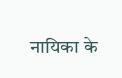नायिका के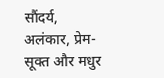सौंदर्य, अलंकार, प्रेम-सूक्त और मधुर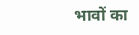भावों का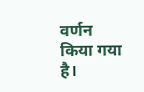वर्णन किया गया है।